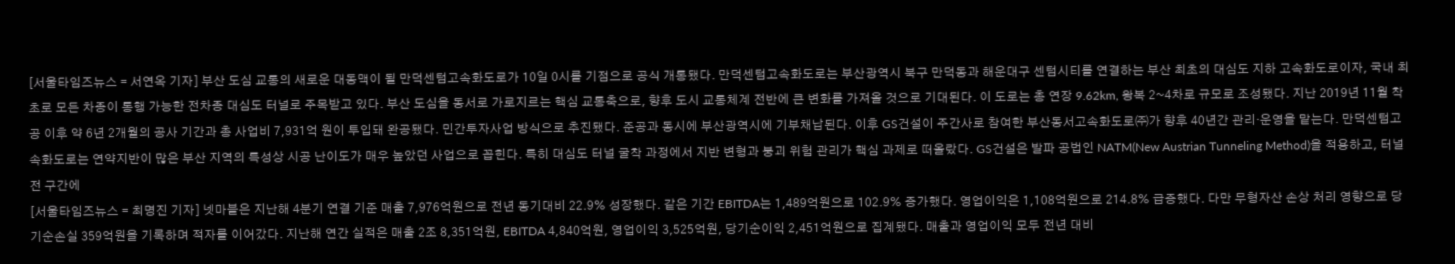[서울타임즈뉴스 = 서연옥 기자] 부산 도심 교통의 새로운 대동맥이 될 만덕센텀고속화도로가 10일 0시를 기점으로 공식 개통됐다. 만덕센텀고속화도로는 부산광역시 북구 만덕동과 해운대구 센텀시티를 연결하는 부산 최초의 대심도 지하 고속화도로이자, 국내 최초로 모든 차종이 통행 가능한 전차종 대심도 터널로 주목받고 있다. 부산 도심을 동서로 가로지르는 핵심 교통축으로, 향후 도시 교통체계 전반에 큰 변화를 가져올 것으로 기대된다. 이 도로는 총 연장 9.62km, 왕복 2~4차로 규모로 조성됐다. 지난 2019년 11월 착공 이후 약 6년 2개월의 공사 기간과 총 사업비 7,931억 원이 투입돼 완공됐다. 민간투자사업 방식으로 추진됐다. 준공과 동시에 부산광역시에 기부채납된다. 이후 GS건설이 주간사로 참여한 부산동서고속화도로㈜가 향후 40년간 관리·운영을 맡는다. 만덕센텀고속화도로는 연약지반이 많은 부산 지역의 특성상 시공 난이도가 매우 높았던 사업으로 꼽힌다. 특히 대심도 터널 굴착 과정에서 지반 변형과 붕괴 위험 관리가 핵심 과제로 떠올랐다. GS건설은 발파 공법인 NATM(New Austrian Tunneling Method)을 적용하고, 터널 전 구간에
[서울타임즈뉴스 = 최명진 기자] 넷마블은 지난해 4분기 연결 기준 매출 7,976억원으로 전년 동기대비 22.9% 성장했다. 같은 기간 EBITDA는 1,489억원으로 102.9% 증가했다. 영업이익은 1,108억원으로 214.8% 급증했다. 다만 무형자산 손상 처리 영향으로 당기순손실 359억원을 기록하며 적자를 이어갔다. 지난해 연간 실적은 매출 2조 8,351억원, EBITDA 4,840억원, 영업이익 3,525억원, 당기순이익 2,451억원으로 집계됐다. 매출과 영업이익 모두 전년 대비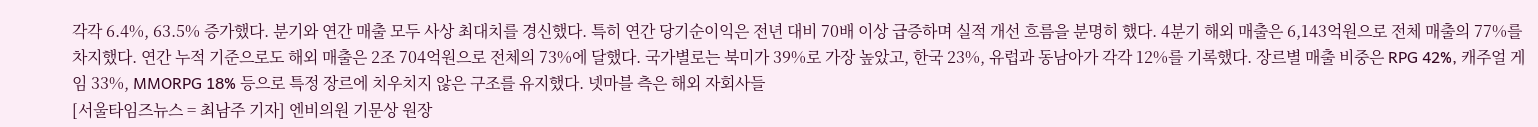각각 6.4%, 63.5% 증가했다. 분기와 연간 매출 모두 사상 최대치를 경신했다. 특히 연간 당기순이익은 전년 대비 70배 이상 급증하며 실적 개선 흐름을 분명히 했다. 4분기 해외 매출은 6,143억원으로 전체 매출의 77%를 차지했다. 연간 누적 기준으로도 해외 매출은 2조 704억원으로 전체의 73%에 달했다. 국가별로는 북미가 39%로 가장 높았고, 한국 23%, 유럽과 동남아가 각각 12%를 기록했다. 장르별 매출 비중은 RPG 42%, 캐주얼 게임 33%, MMORPG 18% 등으로 특정 장르에 치우치지 않은 구조를 유지했다. 넷마블 측은 해외 자회사들
[서울타임즈뉴스 = 최남주 기자] 엔비의원 기문상 원장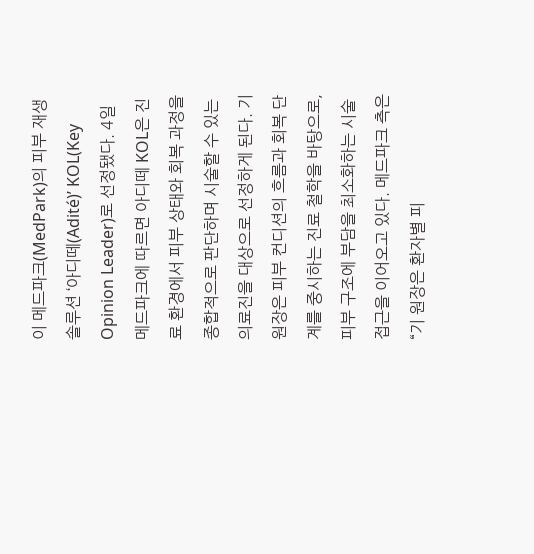이 메드파크(MedPark)의 피부 재생 솔루션 ‘아디떼(Adité)’ KOL(Key Opinion Leader)로 선정됐다. 4일 메드파크에 따르면 아디떼 KOL은 진료 환경에서 피부 상태와 회복 과정을 종합적으로 판단하며 시술할 수 있는 의료진을 대상으로 선정하게 된다. 기 원장은 피부 컨디션의 흐름과 회복 단계를 중시하는 진료 철학을 바탕으로, 피부 구조에 부담을 최소화하는 시술 접근을 이어오고 있다. 메드파크 측은 “기 원장은 환자별 피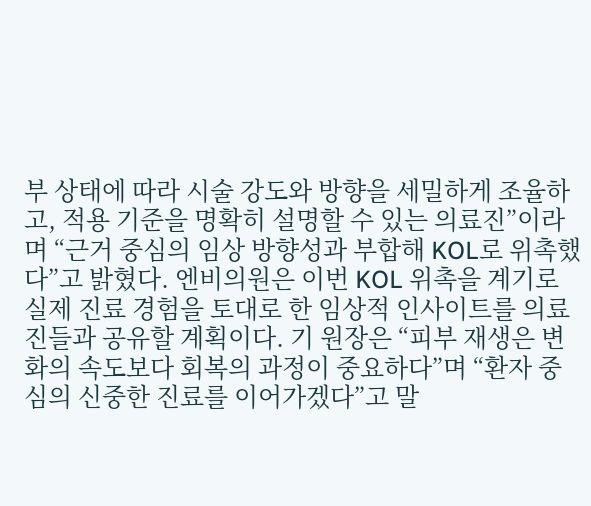부 상태에 따라 시술 강도와 방향을 세밀하게 조율하고, 적용 기준을 명확히 설명할 수 있는 의료진”이라며 “근거 중심의 임상 방향성과 부합해 KOL로 위촉했다”고 밝혔다. 엔비의원은 이번 KOL 위촉을 계기로 실제 진료 경험을 토대로 한 임상적 인사이트를 의료진들과 공유할 계획이다. 기 원장은 “피부 재생은 변화의 속도보다 회복의 과정이 중요하다”며 “환자 중심의 신중한 진료를 이어가겠다”고 말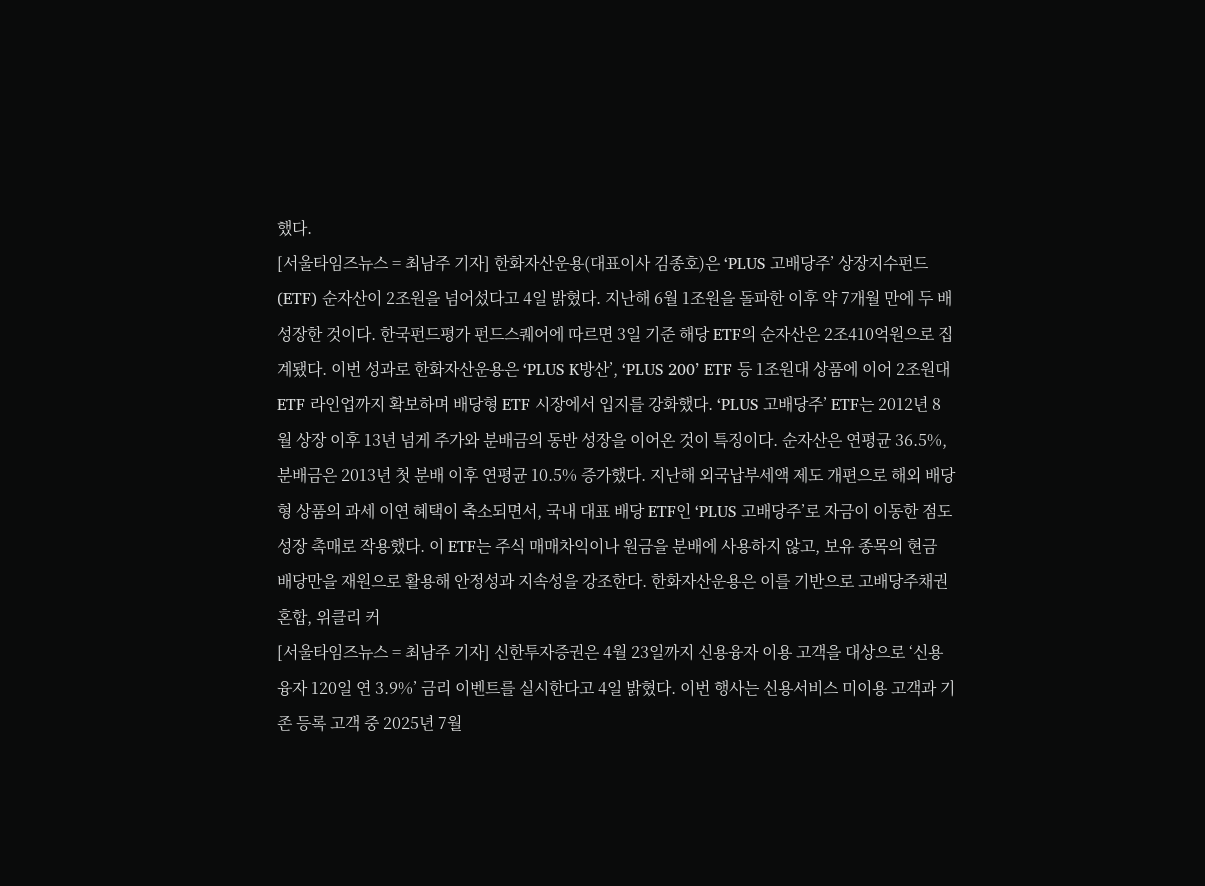했다.
[서울타임즈뉴스 = 최남주 기자] 한화자산운용(대표이사 김종호)은 ‘PLUS 고배당주’ 상장지수펀드(ETF) 순자산이 2조원을 넘어섰다고 4일 밝혔다. 지난해 6월 1조원을 돌파한 이후 약 7개월 만에 두 배 성장한 것이다. 한국펀드평가 펀드스퀘어에 따르면 3일 기준 해당 ETF의 순자산은 2조410억원으로 집계됐다. 이번 성과로 한화자산운용은 ‘PLUS K방산’, ‘PLUS 200’ ETF 등 1조원대 상품에 이어 2조원대 ETF 라인업까지 확보하며 배당형 ETF 시장에서 입지를 강화했다. ‘PLUS 고배당주’ ETF는 2012년 8월 상장 이후 13년 넘게 주가와 분배금의 동반 성장을 이어온 것이 특징이다. 순자산은 연평균 36.5%, 분배금은 2013년 첫 분배 이후 연평균 10.5% 증가했다. 지난해 외국납부세액 제도 개편으로 해외 배당형 상품의 과세 이연 혜택이 축소되면서, 국내 대표 배당 ETF인 ‘PLUS 고배당주’로 자금이 이동한 점도 성장 촉매로 작용했다. 이 ETF는 주식 매매차익이나 원금을 분배에 사용하지 않고, 보유 종목의 현금 배당만을 재원으로 활용해 안정성과 지속성을 강조한다. 한화자산운용은 이를 기반으로 고배당주채권혼합, 위클리 커
[서울타임즈뉴스 = 최남주 기자] 신한투자증권은 4월 23일까지 신용융자 이용 고객을 대상으로 ‘신용융자 120일 연 3.9%’ 금리 이벤트를 실시한다고 4일 밝혔다. 이번 행사는 신용서비스 미이용 고객과 기존 등록 고객 중 2025년 7월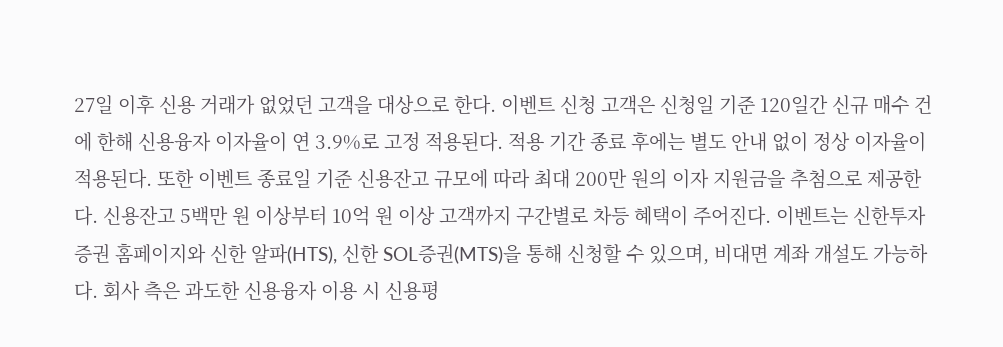27일 이후 신용 거래가 없었던 고객을 대상으로 한다. 이벤트 신청 고객은 신청일 기준 120일간 신규 매수 건에 한해 신용융자 이자율이 연 3.9%로 고정 적용된다. 적용 기간 종료 후에는 별도 안내 없이 정상 이자율이 적용된다. 또한 이벤트 종료일 기준 신용잔고 규모에 따라 최대 200만 원의 이자 지원금을 추첨으로 제공한다. 신용잔고 5백만 원 이상부터 10억 원 이상 고객까지 구간별로 차등 혜택이 주어진다. 이벤트는 신한투자증권 홈페이지와 신한 알파(HTS), 신한 SOL증권(MTS)을 통해 신청할 수 있으며, 비대면 계좌 개설도 가능하다. 회사 측은 과도한 신용융자 이용 시 신용평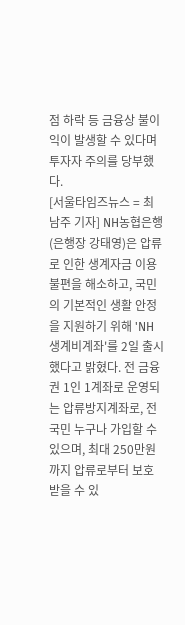점 하락 등 금융상 불이익이 발생할 수 있다며 투자자 주의를 당부했다.
[서울타임즈뉴스 = 최남주 기자] NH농협은행(은행장 강태영)은 압류로 인한 생계자금 이용 불편을 해소하고, 국민의 기본적인 생활 안정을 지원하기 위해 'NH생계비계좌'를 2일 출시했다고 밝혔다. 전 금융권 1인 1계좌로 운영되는 압류방지계좌로, 전 국민 누구나 가입할 수 있으며, 최대 250만원까지 압류로부터 보호받을 수 있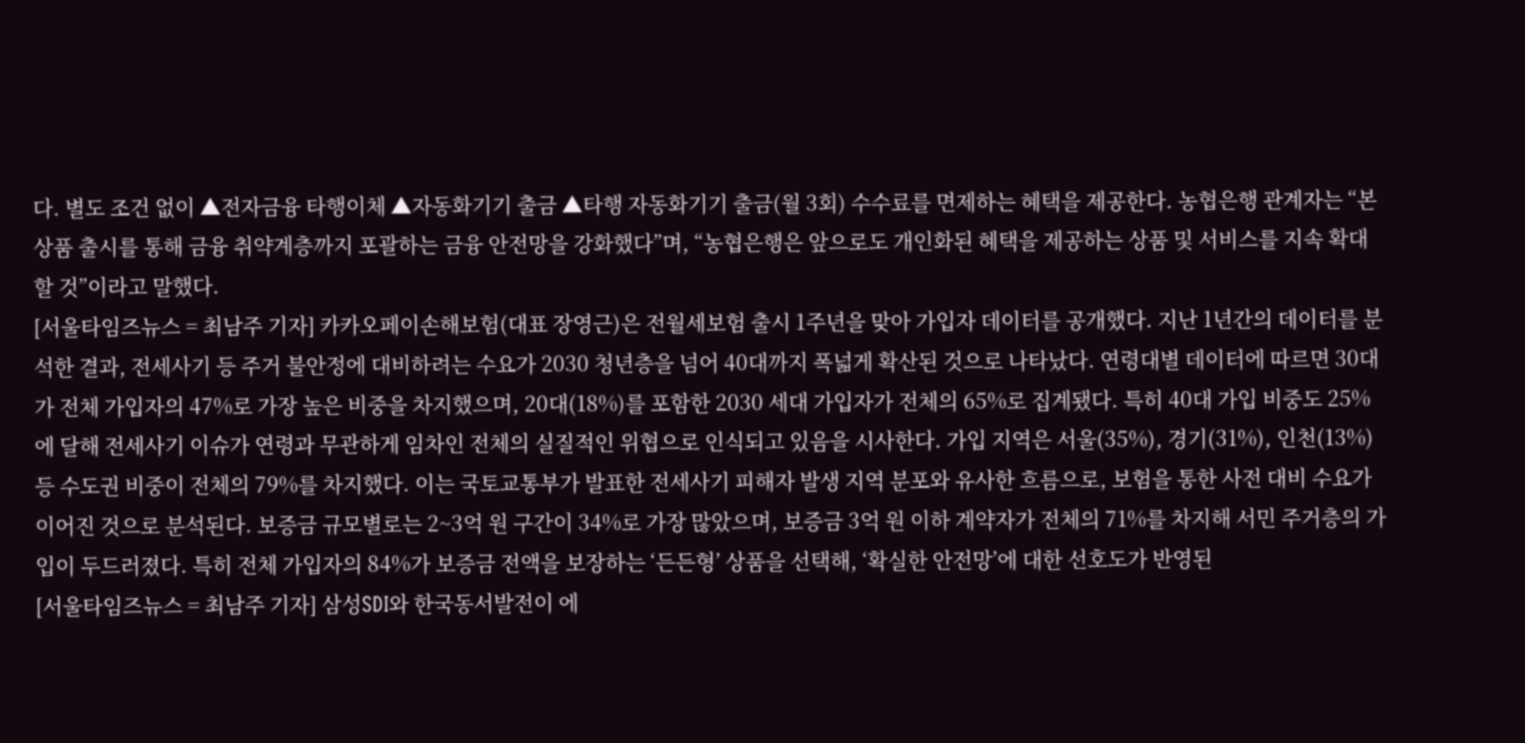다. 별도 조건 없이 ▲전자금융 타행이체 ▲자동화기기 출금 ▲타행 자동화기기 출금(월 3회) 수수료를 면제하는 혜택을 제공한다. 농협은행 관계자는 “본 상품 출시를 통해 금융 취약계층까지 포괄하는 금융 안전망을 강화했다”며, “농협은행은 앞으로도 개인화된 혜택을 제공하는 상품 및 서비스를 지속 확대할 것”이라고 말했다.
[서울타임즈뉴스 = 최남주 기자] 카카오페이손해보험(대표 장영근)은 전월세보험 출시 1주년을 맞아 가입자 데이터를 공개했다. 지난 1년간의 데이터를 분석한 결과, 전세사기 등 주거 불안정에 대비하려는 수요가 2030 청년층을 넘어 40대까지 폭넓게 확산된 것으로 나타났다. 연령대별 데이터에 따르면 30대가 전체 가입자의 47%로 가장 높은 비중을 차지했으며, 20대(18%)를 포함한 2030 세대 가입자가 전체의 65%로 집계됐다. 특히 40대 가입 비중도 25%에 달해 전세사기 이슈가 연령과 무관하게 임차인 전체의 실질적인 위협으로 인식되고 있음을 시사한다. 가입 지역은 서울(35%), 경기(31%), 인천(13%) 등 수도권 비중이 전체의 79%를 차지했다. 이는 국토교통부가 발표한 전세사기 피해자 발생 지역 분포와 유사한 흐름으로, 보험을 통한 사전 대비 수요가 이어진 것으로 분석된다. 보증금 규모별로는 2~3억 원 구간이 34%로 가장 많았으며, 보증금 3억 원 이하 계약자가 전체의 71%를 차지해 서민 주거층의 가입이 두드러졌다. 특히 전체 가입자의 84%가 보증금 전액을 보장하는 ‘든든형’ 상품을 선택해, ‘확실한 안전망’에 대한 선호도가 반영된
[서울타임즈뉴스 = 최남주 기자] 삼성SDI와 한국동서발전이 에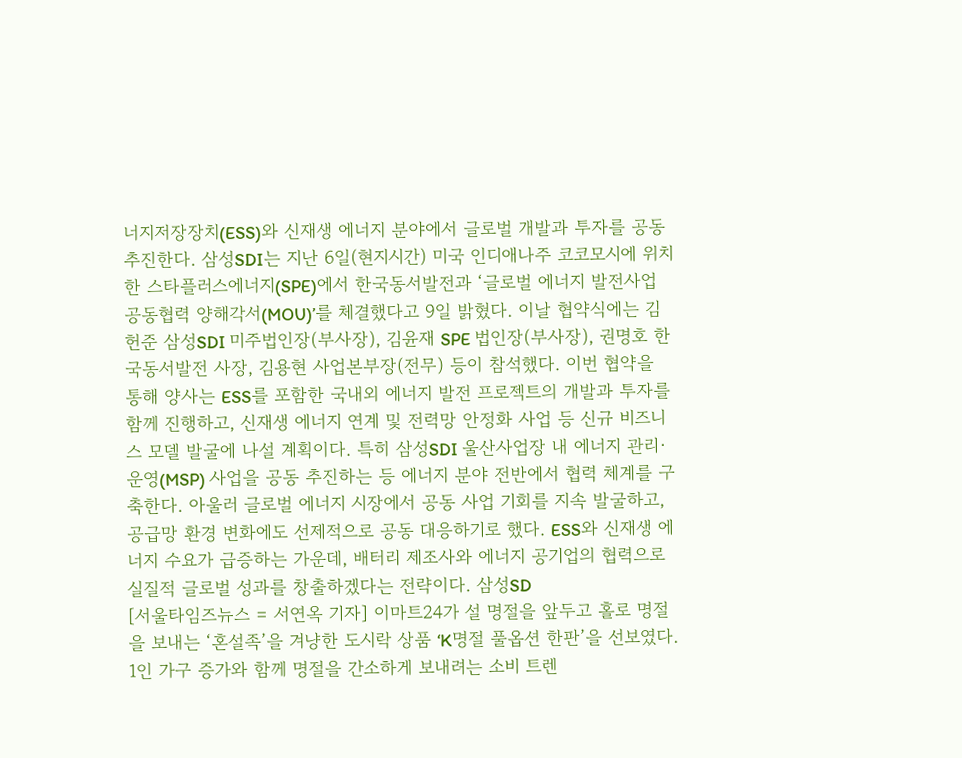너지저장장치(ESS)와 신재생 에너지 분야에서 글로벌 개발과 투자를 공동 추진한다. 삼성SDI는 지난 6일(현지시간) 미국 인디애나주 코코모시에 위치한 스타플러스에너지(SPE)에서 한국동서발전과 ‘글로벌 에너지 발전사업 공동협력 양해각서(MOU)’를 체결했다고 9일 밝혔다. 이날 협약식에는 김헌준 삼성SDI 미주법인장(부사장), 김윤재 SPE 법인장(부사장), 권명호 한국동서발전 사장, 김용현 사업본부장(전무) 등이 참석했다. 이번 협약을 통해 양사는 ESS를 포함한 국내외 에너지 발전 프로젝트의 개발과 투자를 함께 진행하고, 신재생 에너지 연계 및 전력망 안정화 사업 등 신규 비즈니스 모델 발굴에 나설 계획이다. 특히 삼성SDI 울산사업장 내 에너지 관리·운영(MSP) 사업을 공동 추진하는 등 에너지 분야 전반에서 협력 체계를 구축한다. 아울러 글로벌 에너지 시장에서 공동 사업 기회를 지속 발굴하고, 공급망 환경 변화에도 선제적으로 공동 대응하기로 했다. ESS와 신재생 에너지 수요가 급증하는 가운데, 배터리 제조사와 에너지 공기업의 협력으로 실질적 글로벌 성과를 창출하겠다는 전략이다. 삼성SD
[서울타임즈뉴스 = 서연옥 기자] 이마트24가 설 명절을 앞두고 홀로 명절을 보내는 ‘혼설족’을 겨냥한 도시락 상품 ‘K명절 풀옵션 한판’을 선보였다. 1인 가구 증가와 함께 명절을 간소하게 보내려는 소비 트렌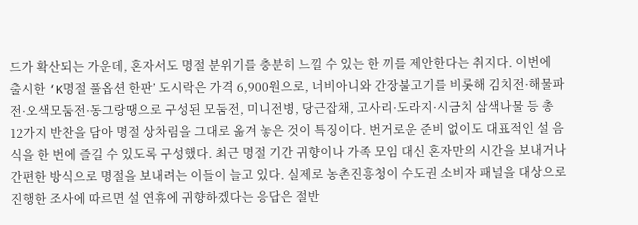드가 확산되는 가운데, 혼자서도 명절 분위기를 충분히 느낄 수 있는 한 끼를 제안한다는 취지다. 이번에 출시한 ‘K명절 풀옵션 한판’ 도시락은 가격 6,900원으로, 너비아니와 간장불고기를 비롯해 김치전·해물파전·오색모둠전·동그랑땡으로 구성된 모둠전, 미니전병, 당근잡채, 고사리·도라지·시금치 삼색나물 등 총 12가지 반찬을 담아 명절 상차림을 그대로 옮겨 놓은 것이 특징이다. 번거로운 준비 없이도 대표적인 설 음식을 한 번에 즐길 수 있도록 구성했다. 최근 명절 기간 귀향이나 가족 모임 대신 혼자만의 시간을 보내거나 간편한 방식으로 명절을 보내려는 이들이 늘고 있다. 실제로 농촌진흥청이 수도권 소비자 패널을 대상으로 진행한 조사에 따르면 설 연휴에 귀향하겠다는 응답은 절반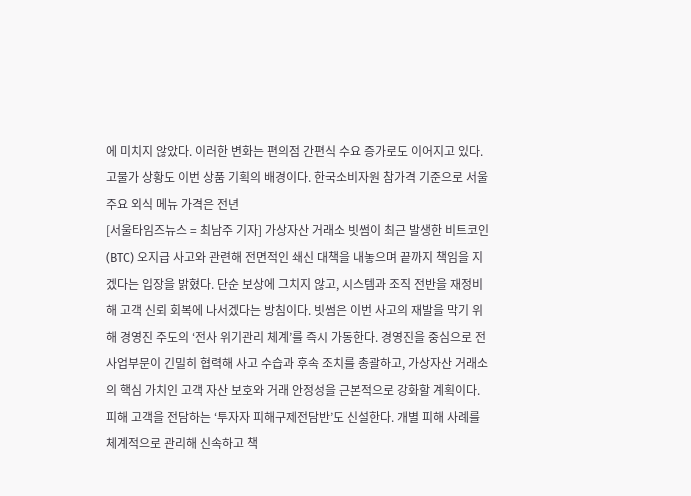에 미치지 않았다. 이러한 변화는 편의점 간편식 수요 증가로도 이어지고 있다. 고물가 상황도 이번 상품 기획의 배경이다. 한국소비자원 참가격 기준으로 서울 주요 외식 메뉴 가격은 전년
[서울타임즈뉴스 = 최남주 기자] 가상자산 거래소 빗썸이 최근 발생한 비트코인(BTC) 오지급 사고와 관련해 전면적인 쇄신 대책을 내놓으며 끝까지 책임을 지겠다는 입장을 밝혔다. 단순 보상에 그치지 않고, 시스템과 조직 전반을 재정비해 고객 신뢰 회복에 나서겠다는 방침이다. 빗썸은 이번 사고의 재발을 막기 위해 경영진 주도의 ‘전사 위기관리 체계’를 즉시 가동한다. 경영진을 중심으로 전 사업부문이 긴밀히 협력해 사고 수습과 후속 조치를 총괄하고, 가상자산 거래소의 핵심 가치인 고객 자산 보호와 거래 안정성을 근본적으로 강화할 계획이다. 피해 고객을 전담하는 ‘투자자 피해구제전담반’도 신설한다. 개별 피해 사례를 체계적으로 관리해 신속하고 책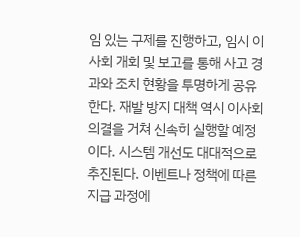임 있는 구제를 진행하고, 임시 이사회 개회 및 보고를 통해 사고 경과와 조치 현황을 투명하게 공유한다. 재발 방지 대책 역시 이사회 의결을 거쳐 신속히 실행할 예정이다. 시스템 개선도 대대적으로 추진된다. 이벤트나 정책에 따른 지급 과정에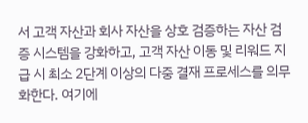서 고객 자산과 회사 자산을 상호 검증하는 자산 검증 시스템을 강화하고, 고객 자산 이동 및 리워드 지급 시 최소 2단계 이상의 다중 결재 프로세스를 의무화한다. 여기에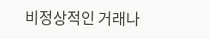비정상적인 거래나